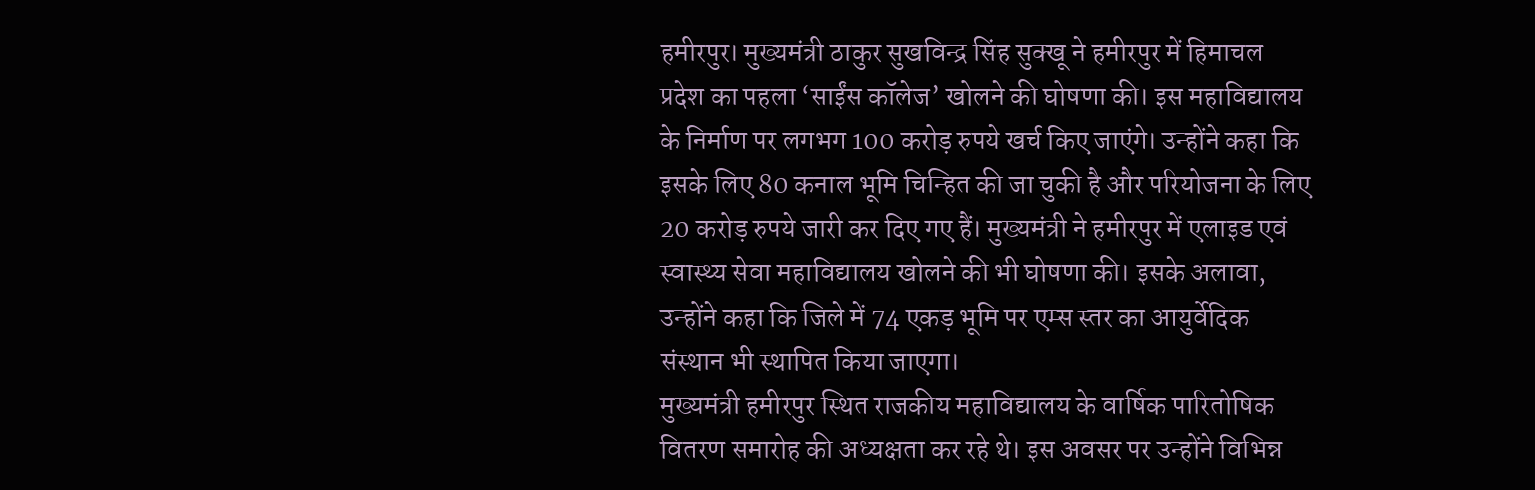हमीरपुर। मुख्यमंत्री ठाकुर सुखविन्द्र सिंह सुक्खू ने हमीरपुर में हिमाचल प्रदेश का पहला ‘साईंस कॉलेज’ खोलने की घोषणा की। इस महाविद्यालय के निर्माण पर लगभग 100 करोड़ रुपये खर्च किए जाएंगे। उन्होंने कहा कि इसके लिए 80 कनाल भूमि चिन्हित की जा चुकी है और परियोजना के लिए 20 करोड़ रुपये जारी कर दिए गए हैं। मुख्यमंत्री ने हमीरपुर में एलाइड एवं स्वास्थ्य सेवा महाविद्यालय खोलने की भी घोषणा की। इसके अलावा, उन्होंने कहा कि जिले में 74 एकड़ भूमि पर एम्स स्तर का आयुर्वेदिक संस्थान भी स्थापित किया जाएगा।
मुख्यमंत्री हमीरपुर स्थित राजकीय महाविद्यालय के वार्षिक पारितोषिक वितरण समारोह की अध्यक्षता कर रहे थे। इस अवसर पर उन्होंने विभिन्न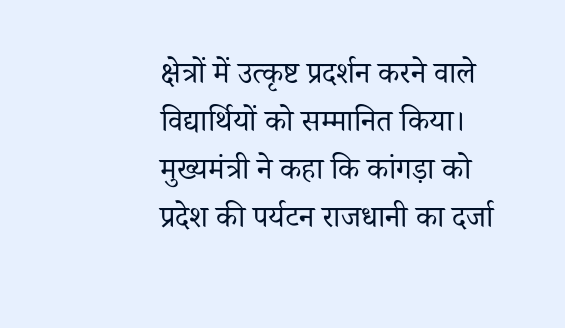क्षेत्रों में उत्कृष्ट प्रदर्शन करने वाले विद्यार्थियों को सम्मानित किया। मुख्यमंत्री ने कहा कि कांगड़ा को प्रदेश की पर्यटन राजधानी का दर्जा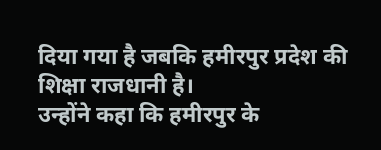दिया गया है जबकि हमीरपुर प्रदेश की शिक्षा राजधानी है।
उन्होंने कहा कि हमीरपुर के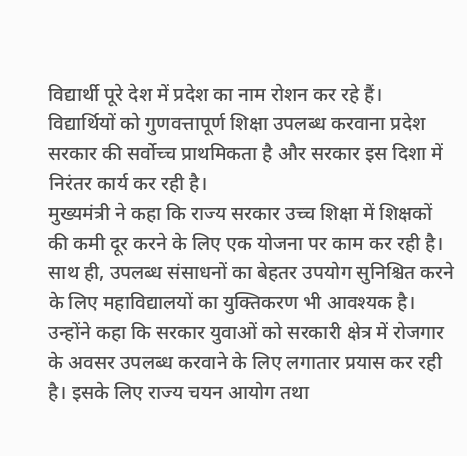विद्यार्थी पूरे देश में प्रदेश का नाम रोशन कर रहे हैं। विद्यार्थियों को गुणवत्तापूर्ण शिक्षा उपलब्ध करवाना प्रदेश सरकार की सर्वोच्च प्राथमिकता है और सरकार इस दिशा में निरंतर कार्य कर रही है।
मुख्यमंत्री ने कहा कि राज्य सरकार उच्च शिक्षा में शिक्षकों की कमी दूर करने के लिए एक योजना पर काम कर रही है। साथ ही, उपलब्ध संसाधनों का बेहतर उपयोग सुनिश्चित करने के लिए महाविद्यालयों का युक्तिकरण भी आवश्यक है। उन्होंने कहा कि सरकार युवाओं को सरकारी क्षेत्र में रोजगार के अवसर उपलब्ध करवाने के लिए लगातार प्रयास कर रही है। इसके लिए राज्य चयन आयोग तथा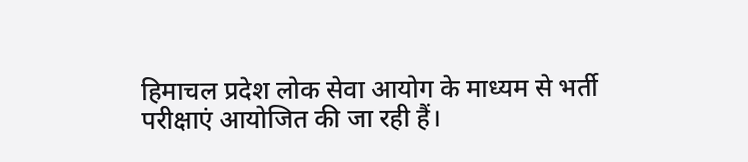हिमाचल प्रदेश लोक सेवा आयोग के माध्यम से भर्ती परीक्षाएं आयोजित की जा रही हैं।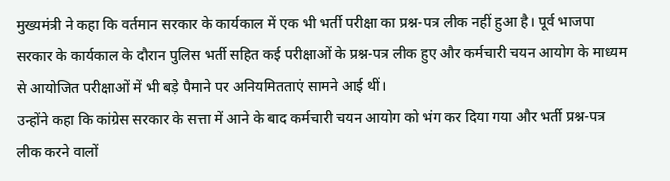मुख्यमंत्री ने कहा कि वर्तमान सरकार के कार्यकाल में एक भी भर्ती परीक्षा का प्रश्न-पत्र लीक नहीं हुआ है। पूर्व भाजपा सरकार के कार्यकाल के दौरान पुलिस भर्ती सहित कई परीक्षाओं के प्रश्न-पत्र लीक हुए और कर्मचारी चयन आयोग के माध्यम से आयोजित परीक्षाओं में भी बड़े पैमाने पर अनियमितताएं सामने आई थीं।
उन्होंने कहा कि कांग्रेस सरकार के सत्ता में आने के बाद कर्मचारी चयन आयोग को भंग कर दिया गया और भर्ती प्रश्न-पत्र लीक करने वालों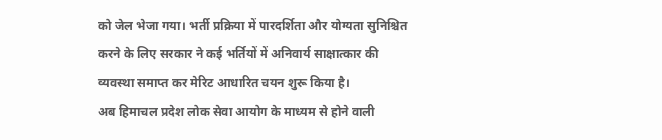को जेल भेजा गया। भर्ती प्रक्रिया में पारदर्शिता और योग्यता सुनिश्चित करने के लिए सरकार ने कई भर्तियों में अनिवार्य साक्षात्कार की व्यवस्था समाप्त कर मेरिट आधारित चयन शुरू किया है।
अब हिमाचल प्रदेश लोक सेवा आयोग के माध्यम से होने वाली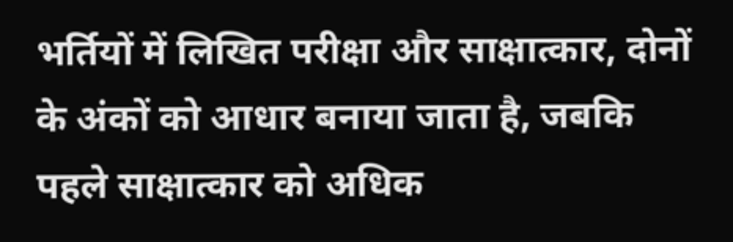भर्तियों में लिखित परीक्षा और साक्षात्कार, दोनों के अंकों को आधार बनाया जाता है, जबकि पहले साक्षात्कार को अधिक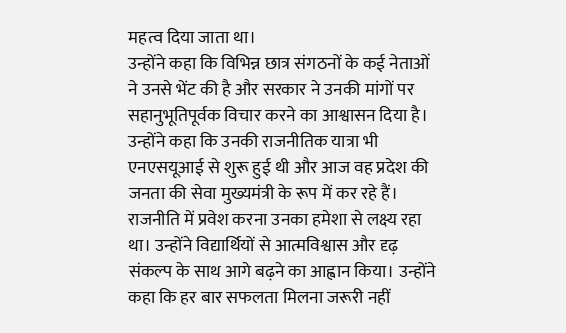महत्व दिया जाता था।
उन्होंने कहा कि विभिन्न छात्र संगठनों के कई नेताओं ने उनसे भेंट की है और सरकार ने उनकी मांगों पर सहानुभूतिपूर्वक विचार करने का आश्वासन दिया है। उन्होंने कहा कि उनकी राजनीतिक यात्रा भी एनएसयूआई से शुरू हुई थी और आज वह प्रदेश की जनता की सेवा मुख्यमंत्री के रूप में कर रहे हैं।
राजनीति में प्रवेश करना उनका हमेशा से लक्ष्य रहा था। उन्होंने विद्यार्थियों से आत्मविश्वास और दृढ़ संकल्प के साथ आगे बढ़ने का आह्वान किया। उन्होंने कहा कि हर बार सफलता मिलना जरूरी नहीं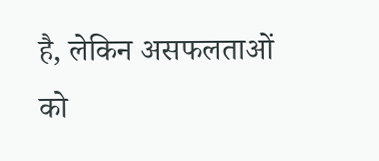है, लेकिन असफलताओं को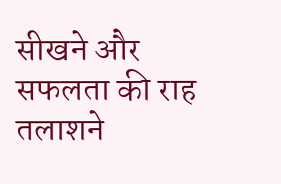सीखने और सफलता की राह तलाशने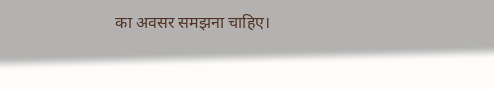का अवसर समझना चाहिए।